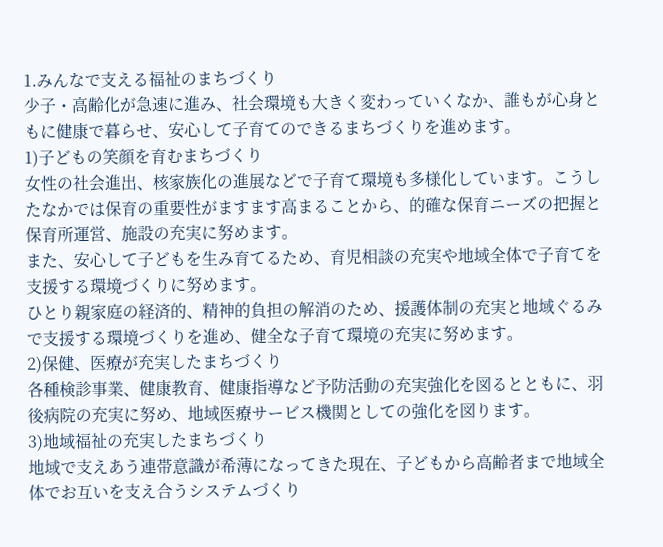1.みんなで支える福祉のまちづくり
少子・高齢化が急速に進み、社会環境も大きく変わっていくなか、誰もが心身ともに健康で暮らせ、安心して子育てのできるまちづくりを進めます。
1)子どもの笑顔を育むまちづくり
女性の社会進出、核家族化の進展などで子育て環境も多様化しています。こうしたなかでは保育の重要性がますます高まることから、的確な保育ニーズの把握と保育所運営、施設の充実に努めます。
また、安心して子どもを生み育てるため、育児相談の充実や地域全体で子育てを支援する環境づくりに努めます。
ひとり親家庭の経済的、精神的負担の解消のため、援護体制の充実と地域ぐるみで支援する環境づくりを進め、健全な子育て環境の充実に努めます。
2)保健、医療が充実したまちづくり
各種検診事業、健康教育、健康指導など予防活動の充実強化を図るとともに、羽後病院の充実に努め、地域医療サービス機関としての強化を図ります。
3)地域福祉の充実したまちづくり
地域で支えあう連帯意識が希薄になってきた現在、子どもから高齢者まで地域全体でお互いを支え合うシステムづくり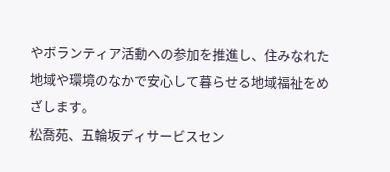やボランティア活動への参加を推進し、住みなれた地域や環境のなかで安心して暮らせる地域福祉をめざします。
松喬苑、五輪坂ディサービスセン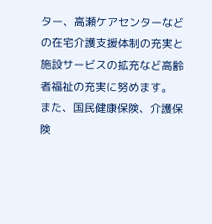ター、高瀬ケアセンターなどの在宅介護支援体制の充実と施設サービスの拡充など高齢者福祉の充実に努めます。
また、国民健康保険、介護保険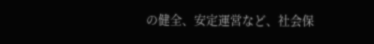の健全、安定運営など、社会保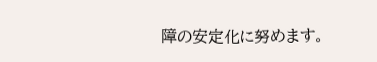障の安定化に努めます。